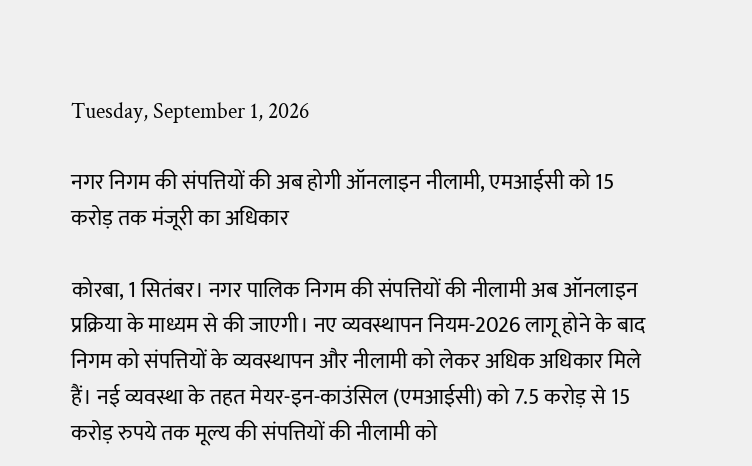Tuesday, September 1, 2026

नगर निगम की संपत्तियों की अब होगी ऑनलाइन नीलामी, एमआईसी को 15 करोड़ तक मंजूरी का अधिकार

कोरबा, 1 सितंबर। नगर पालिक निगम की संपत्तियों की नीलामी अब ऑनलाइन प्रक्रिया के माध्यम से की जाएगी। नए व्यवस्थापन नियम-2026 लागू होने के बाद निगम को संपत्तियों के व्यवस्थापन और नीलामी को लेकर अधिक अधिकार मिले हैं। नई व्यवस्था के तहत मेयर-इन-काउंसिल (एमआईसी) को 7.5 करोड़ से 15 करोड़ रुपये तक मूल्य की संपत्तियों की नीलामी को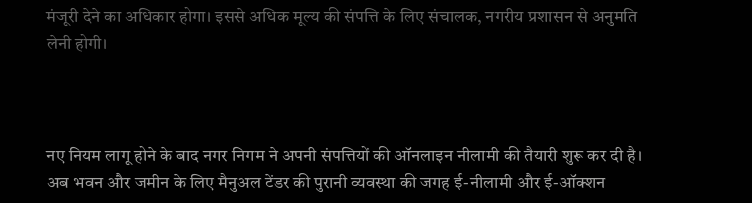मंजूरी देने का अधिकार होगा। इससे अधिक मूल्य की संपत्ति के लिए संचालक, नगरीय प्रशासन से अनुमति लेनी होगी।



नए नियम लागू होने के बाद नगर निगम ने अपनी संपत्तियों की ऑनलाइन नीलामी की तैयारी शुरू कर दी है। अब भवन और जमीन के लिए मैनुअल टेंडर की पुरानी व्यवस्था की जगह ई-नीलामी और ई-ऑक्शन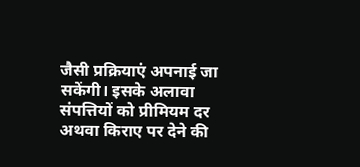जैसी प्रक्रियाएं अपनाई जा सकेंगी। इसके अलावा संपत्तियों को प्रीमियम दर अथवा किराए पर देने की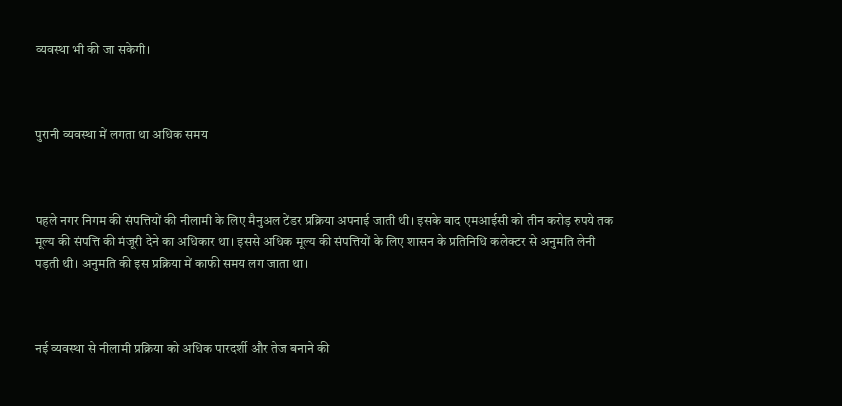व्यवस्था भी की जा सकेगी।



पुरानी व्यवस्था में लगता था अधिक समय



पहले नगर निगम की संपत्तियों की नीलामी के लिए मैनुअल टेंडर प्रक्रिया अपनाई जाती थी। इसके बाद एमआईसी को तीन करोड़ रुपये तक मूल्य की संपत्ति की मंजूरी देने का अधिकार था। इससे अधिक मूल्य की संपत्तियों के लिए शासन के प्रतिनिधि कलेक्टर से अनुमति लेनी पड़ती थी। अनुमति की इस प्रक्रिया में काफी समय लग जाता था।



नई व्यवस्था से नीलामी प्रक्रिया को अधिक पारदर्शी और तेज बनाने की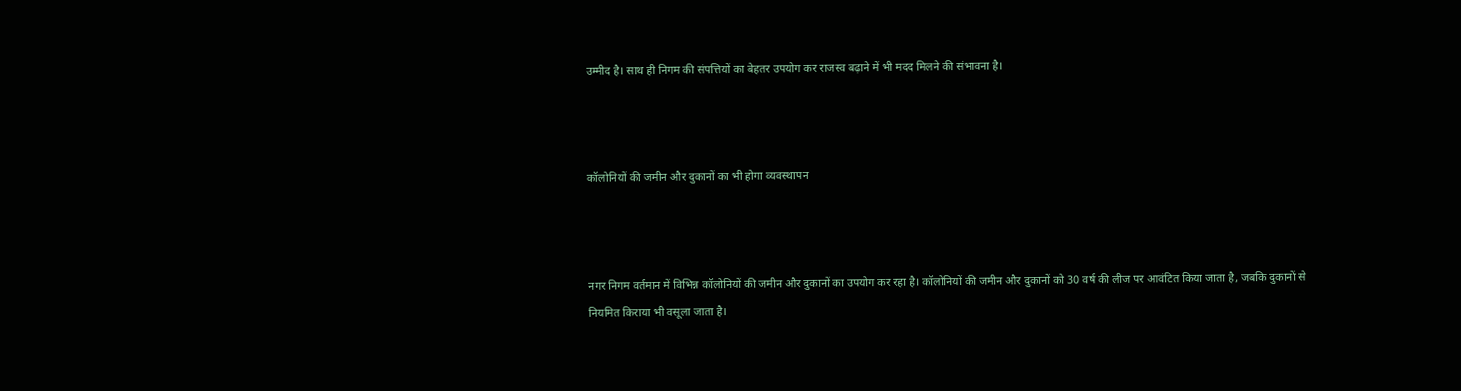उम्मीद है। साथ ही निगम की संपत्तियों का बेहतर उपयोग कर राजस्व बढ़ाने में भी मदद मिलने की संभावना है।



कॉलोनियों की जमीन और दुकानों का भी होगा व्यवस्थापन



नगर निगम वर्तमान में विभिन्न कॉलोनियों की जमीन और दुकानों का उपयोग कर रहा है। कॉलोनियों की जमीन और दुकानों को 30 वर्ष की लीज पर आवंटित किया जाता है, जबकि दुकानों से नियमित किराया भी वसूला जाता है।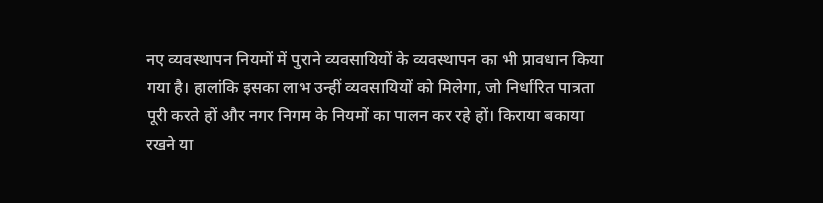नए व्यवस्थापन नियमों में पुराने व्यवसायियों के व्यवस्थापन का भी प्रावधान किया गया है। हालांकि इसका लाभ उन्हीं व्यवसायियों को मिलेगा, जो निर्धारित पात्रता पूरी करते हों और नगर निगम के नियमों का पालन कर रहे हों। किराया बकाया रखने या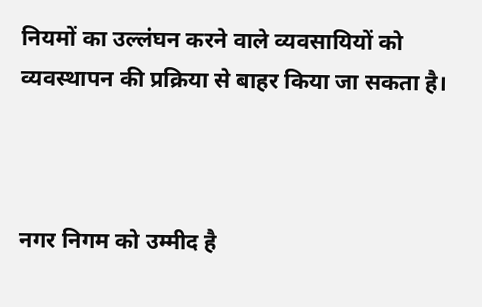नियमों का उल्लंघन करने वाले व्यवसायियों को व्यवस्थापन की प्रक्रिया से बाहर किया जा सकता है।



नगर निगम को उम्मीद है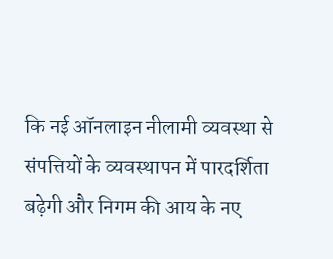कि नई ऑनलाइन नीलामी व्यवस्था से संपत्तियों के व्यवस्थापन में पारदर्शिता बढ़ेगी और निगम की आय के नए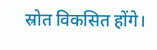स्रोत विकसित होंगे।